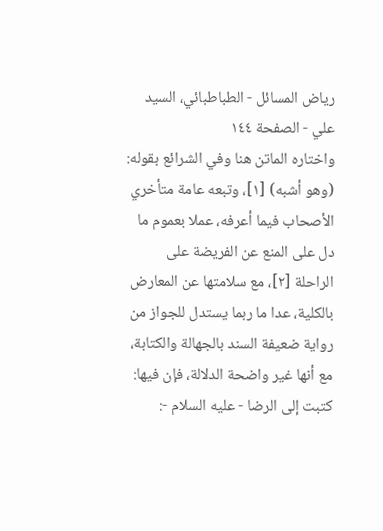رياض المسائل - الطباطبائي، السيد علي - الصفحة ١٤٤
واختاره الماتن هنا وفي الشرائع بقوله: (وهو أشبه) [١]، وتبعه عامة متأخري الأصحاب فيما أعرفه، عملا بعموم ما دل على المنع عن الفريضة على الراحلة [٢]، مع سلامتها عن المعارض بالكلية، عدا ما ربما يستدل للجواز من رواية ضعيفة السند بالجهالة والكتابة، مع أنها غير واضحة الدلالة، فإن فيها: كتبت إلى الرضا - عليه السلام -: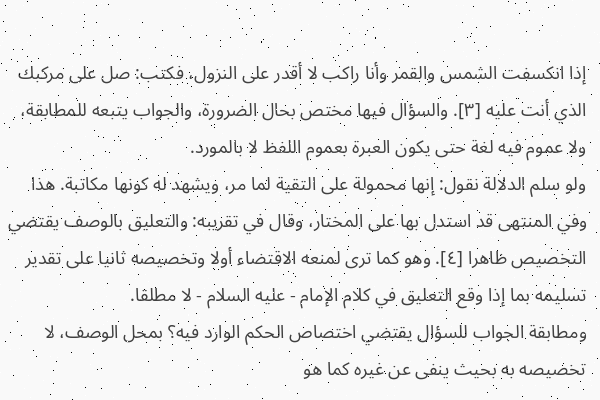إذا انكسفت الشمس والقمر وأنا راكب لا أقدر على النزول، فكتب: صل على مركبك الذي أنت عليه [٣]. والسؤال فيها مختص بحال الضرورة، والجواب يتبعه للمطابقة، ولا عموم فيه لغة حتى يكون العبرة بعموم اللفظ لا بالمورد.
ولو سلم الدلالة نقول: إنها محمولة على التقية لما مر، ويشهد له كونها مكاتبة. هذا وفي المنتهى قد استدل بها على المختار، وقال في تقريبه: والتعليق بالوصف يقتضي التخصيص ظاهرا [٤]. وهو كما ترى لمنعه الاقتضاء أولا وتخصيصه ثانيا على تقدير تسليمه بما إذا وقع التعليق في كلام الإمام - عليه السلام - لا مطلقا.
ومطابقة الجواب للسؤال يقتضي اختصاص الحكم الوارد فيه؟ بمحل الوصف، لا تخصيصه به بحيث ينفى عن غيره كما هو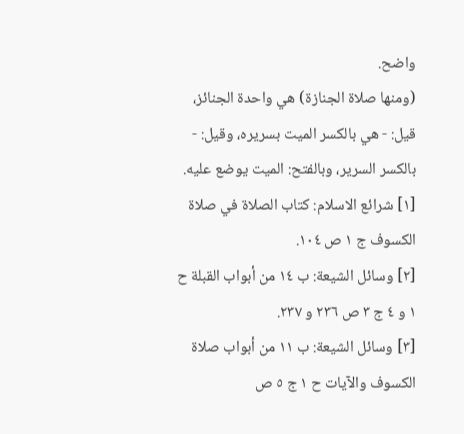واضح.
(ومنها صلاة الجنازة) هي واحدة الجنائز، قيل: - هي بالكسر الميت بسريره، وقيل: - بالكسر السرير، وبالفتح: الميت يوضع عليه.
[١] شرائع الاسلام: كتاب الصلاة في صلاة الكسوف ج ١ ص ١٠٤.
[٢] وسائل الشيعة: ب ١٤ من أبواب القبلة ح ١ و ٤ ج ٣ ص ٢٣٦ و ٢٣٧.
[٣] وسائل الشيعة: ب ١١ من أبواب صلاة الكسوف والآيات ح ١ ج ٥ ص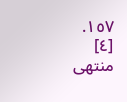١٥٧.
[٤] منتهى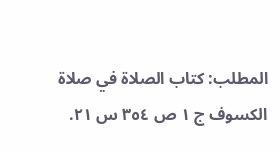المطلب: كتاب الصلاة في صلاة الكسوف ج ١ ص ٣٥٤ س ٢١.